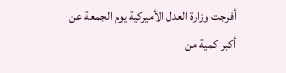أفرجت وزارة العدل الأميركية يوم الجمعة عن أكبر كمية من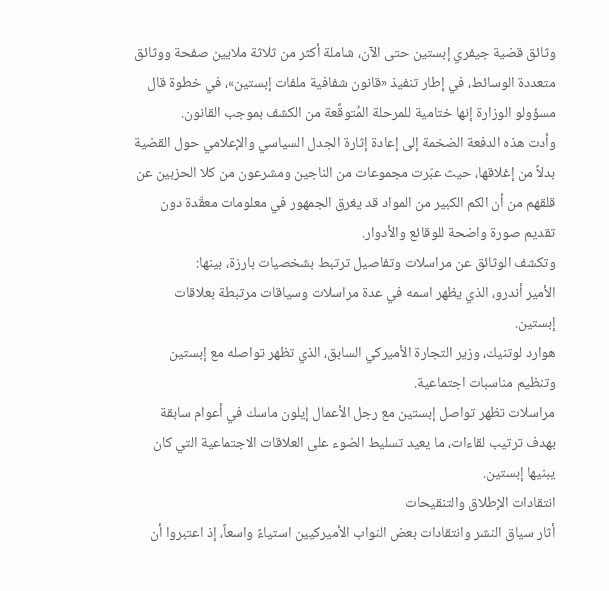وثائق قضية جيفري إبستين حتى الآن، شاملة أكثر من ثلاثة ملايين صفحة ووثائق متعددة الوسائط، في إطار تنفيذ «قانون شفافية ملفات إبستين»، في خطوة قال مسؤولو الوزارة إنها ختامية للمرحلة المُتوقَّعة من الكشف بموجب القانون.
وأدت هذه الدفعة الضخمة إلى إعادة إثارة الجدل السياسي والإعلامي حول القضية بدلاً من إغلاقها، حيث عبّرت مجموعات من الناجين ومشرعون من كلا الحزبين عن قلقهم من أن الكم الكبير من المواد قد يغرق الجمهور في معلومات معقّدة دون تقديم صورة واضحة للوقائع والأدوار.
وتكشف الوثائق عن مراسلات وتفاصيل ترتبط بشخصيات بارزة، بينها:
الأمير أندرو، الذي يظهر اسمه في عدة مراسلات وسياقات مرتبطة بعلاقات إبستين.
هوارد لوتنيك، وزير التجارة الأميركي السابق، الذي تظهر تواصله مع إبستين وتنظيم مناسبات اجتماعية.
مراسلات تظهر تواصل إبستين مع رجل الأعمال إيلون ماسك في أعوام سابقة بهدف ترتيب لقاءات، ما يعيد تسليط الضوء على العلاقات الاجتماعية التي كان يبنيها إبستين.
انتقادات الإطلاق والتنقيحات
أثار سياق النشر وانتقادات بعض النواب الأميركيين استياءً واسعاً، إذ اعتبروا أن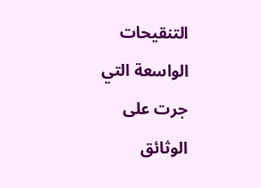التنقيحات الواسعة التي جرت على الوثائق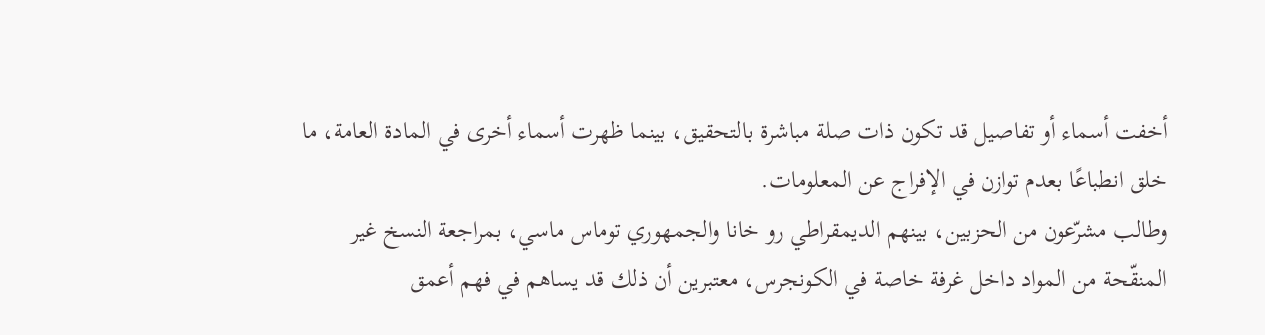أخفت أسماء أو تفاصيل قد تكون ذات صلة مباشرة بالتحقيق، بينما ظهرت أسماء أخرى في المادة العامة، ما خلق انطباعًا بعدم توازن في الإفراج عن المعلومات.
وطالب مشرّعون من الحزبين، بينهم الديمقراطي رو خانا والجمهوري توماس ماسي، بمراجعة النسخ غير المنقّحة من المواد داخل غرفة خاصة في الكونجرس، معتبرين أن ذلك قد يساهم في فهم أعمق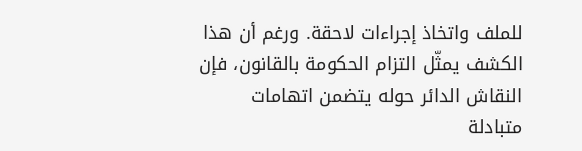للملف واتخاذ إجراءات لاحقة. ورغم أن هذا الكشف يمثّل التزام الحكومة بالقانون، فإن النقاش الدائر حوله يتضمن اتهامات متبادلة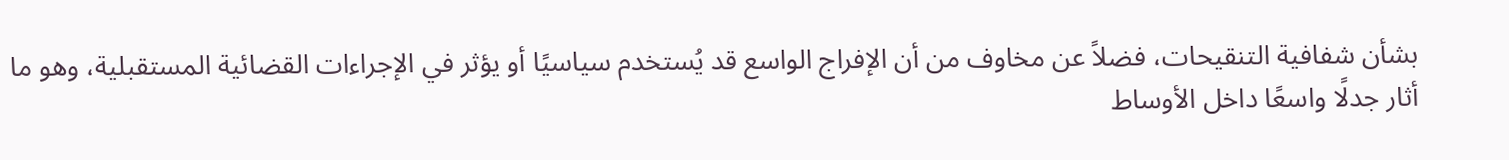بشأن شفافية التنقيحات، فضلاً عن مخاوف من أن الإفراج الواسع قد يُستخدم سياسيًا أو يؤثر في الإجراءات القضائية المستقبلية، وهو ما أثار جدلًا واسعًا داخل الأوساط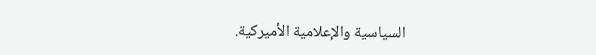السياسية والإعلامية الأميركية.